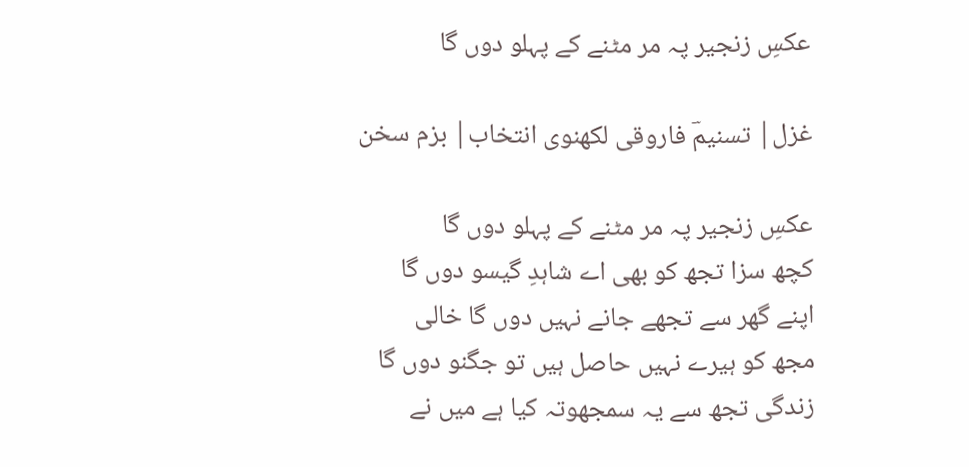عکسِ زنجیر پہ مر مٹنے کے پہلو دوں گا

غزل| تسنیمؔ فاروقی لکھنوی انتخاب| بزم سخن

عکسِ زنجیر پہ مر مٹنے کے پہلو دوں گا
کچھ سزا تجھ کو بھی اے شاہدِ گیسو دوں گا
اپنے گھر سے تجھے جانے نہیں دوں گا خالی
مجھ کو ہیرے نہیں حاصل ہیں تو جگنو دوں گا
زندگی تجھ سے یہ سمجھوتہ کیا ہے میں نے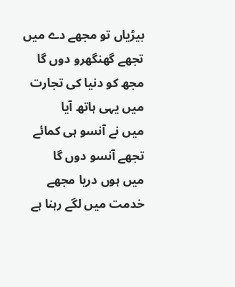بیڑیاں تو مجھے دے میں تجھے گھنگھرو دوں گا
مجھ کو دنیا کی تجارت میں یہی ہاتھ آیا
میں نے آنسو ہی کمائے تجھے آنسو دوں گا
میں ہوں دریا مجھے خدمت میں لگے رہنا ہے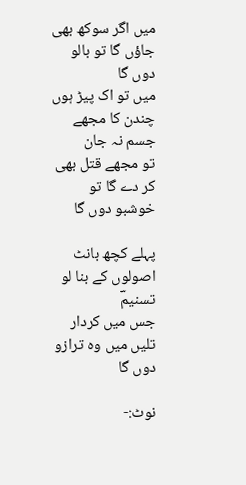میں اگر سوکھ بھی جاؤں گا تو بالو دوں گا
میں تو اک پیڑ ہوں چندن کا مجھے جسم نہ جان
تو مجھے قتل بھی کر دے گا تو خوشبو دوں گا

پہلے کچھ بانٹ اصولوں کے بنا لو تسنیمؔ
جس میں کردار تلیں میں وہ ترازو دوں گا

نوٹ:-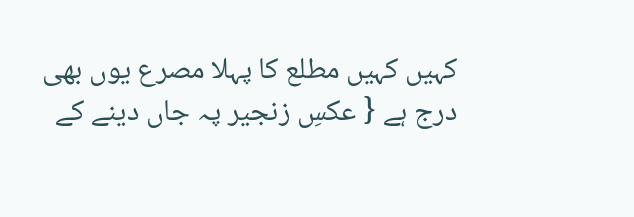کہیں کہیں مطلع کا پہلا مصرع یوں بھی درج ہے { عکسِ زنجیر پہ جاں دینے کے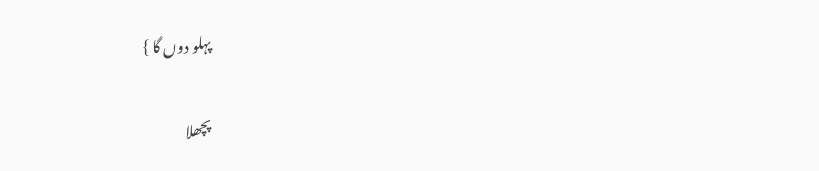پہلو دوں گا }


پچھلا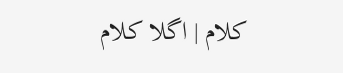کلام | اگلا کلام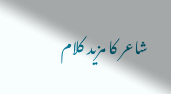شاعر کا مزید کلام